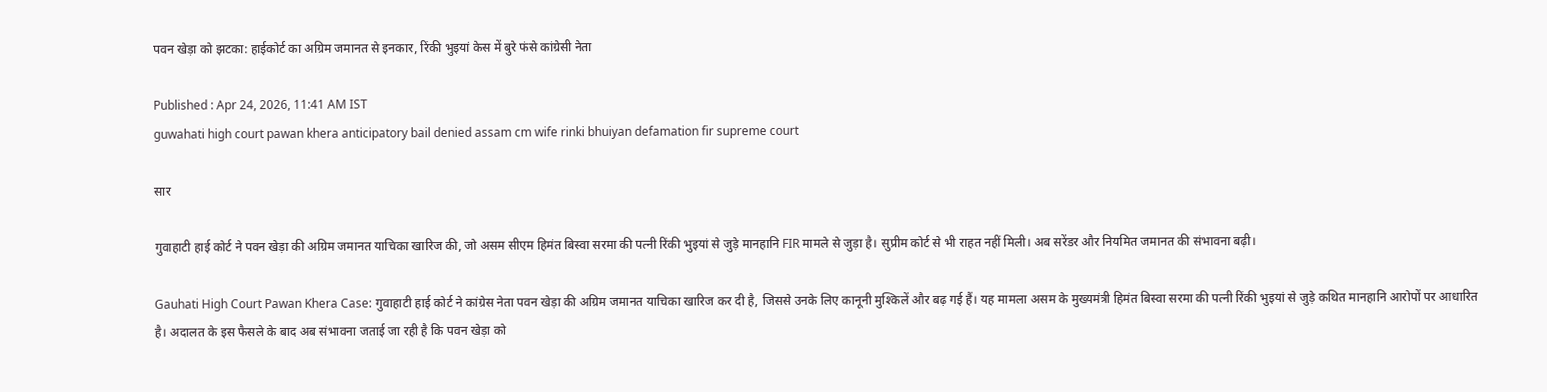पवन खेड़ा को झटका: हाईकोर्ट का अग्रिम जमानत से इनकार, रिंकी भुइयां केस में बुरे फंसे कांग्रेसी नेता

Published : Apr 24, 2026, 11:41 AM IST
guwahati high court pawan khera anticipatory bail denied assam cm wife rinki bhuiyan defamation fir supreme court

सार

गुवाहाटी हाई कोर्ट ने पवन खेड़ा की अग्रिम जमानत याचिका खारिज की, जो असम सीएम हिमंत बिस्वा सरमा की पत्नी रिंकी भुइयां से जुड़े मानहानि FIR मामले से जुड़ा है। सुप्रीम कोर्ट से भी राहत नहीं मिली। अब सरेंडर और नियमित जमानत की संभावना बढ़ी।

Gauhati High Court Pawan Khera Case: गुवाहाटी हाई कोर्ट ने कांग्रेस नेता पवन खेड़ा की अग्रिम जमानत याचिका खारिज कर दी है, जिससे उनके लिए कानूनी मुश्किलें और बढ़ गई हैं। यह मामला असम के मुख्यमंत्री हिमंत बिस्वा सरमा की पत्नी रिंकी भुइयां से जुड़े कथित मानहानि आरोपों पर आधारित है। अदालत के इस फैसले के बाद अब संभावना जताई जा रही है कि पवन खेड़ा को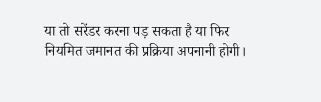या तो सरेंडर करना पड़ सकता है या फिर नियमित जमानत की प्रक्रिया अपनानी होगी।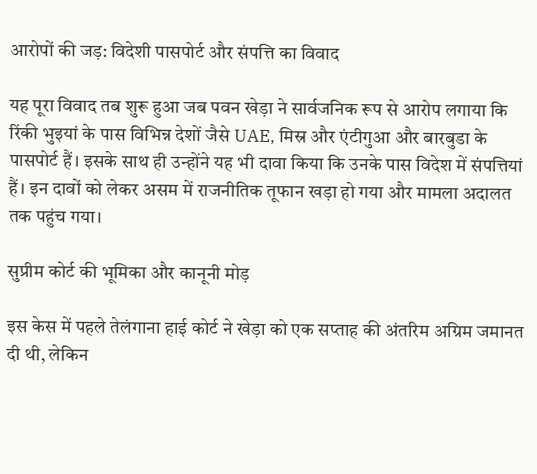आरोपों की जड़: विदेशी पासपोर्ट और संपत्ति का विवाद

यह पूरा विवाद तब शुरू हुआ जब पवन खेड़ा ने सार्वजनिक रूप से आरोप लगाया कि रिंकी भुइयां के पास विभिन्न देशों जैसे UAE, मिस्र और एंटीगुआ और बारबुडा के पासपोर्ट हैं। इसके साथ ही उन्होंने यह भी दावा किया कि उनके पास विदेश में संपत्तियां हैं। इन दावों को लेकर असम में राजनीतिक तूफान खड़ा हो गया और मामला अदालत तक पहुंच गया।

सुप्रीम कोर्ट की भूमिका और कानूनी मोड़

इस केस में पहले तेलंगाना हाई कोर्ट ने खेड़ा को एक सप्ताह की अंतरिम अग्रिम जमानत दी थी, लेकिन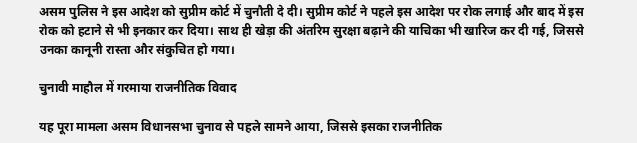असम पुलिस ने इस आदेश को सुप्रीम कोर्ट में चुनौती दे दी। सुप्रीम कोर्ट ने पहले इस आदेश पर रोक लगाई और बाद में इस रोक को हटाने से भी इनकार कर दिया। साथ ही खेड़ा की अंतरिम सुरक्षा बढ़ाने की याचिका भी खारिज कर दी गई, जिससे उनका कानूनी रास्ता और संकुचित हो गया।

चुनावी माहौल में गरमाया राजनीतिक विवाद

यह पूरा मामला असम विधानसभा चुनाव से पहले सामने आया, जिससे इसका राजनीतिक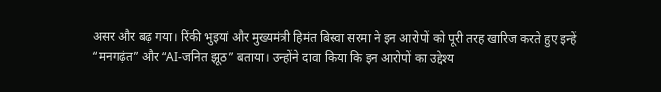असर और बढ़ गया। रिंकी भुइयां और मुख्यमंत्री हिमंत बिस्वा सरमा ने इन आरोपों को पूरी तरह खारिज करते हुए इन्हें “मनगढ़ंत” और “AI-जनित झूठ” बताया। उन्होंने दावा किया कि इन आरोपों का उद्देश्य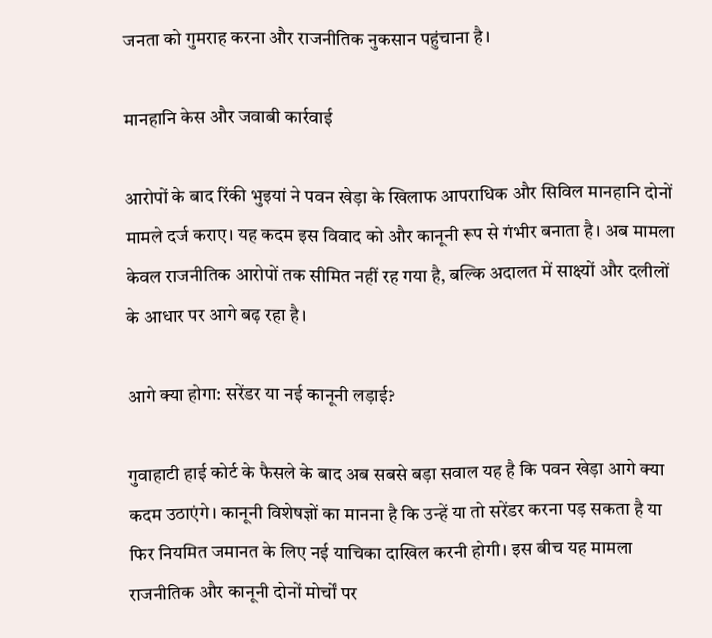जनता को गुमराह करना और राजनीतिक नुकसान पहुंचाना है।

मानहानि केस और जवाबी कार्रवाई

आरोपों के बाद रिंकी भुइयां ने पवन खेड़ा के खिलाफ आपराधिक और सिविल मानहानि दोनों मामले दर्ज कराए। यह कदम इस विवाद को और कानूनी रूप से गंभीर बनाता है। अब मामला केवल राजनीतिक आरोपों तक सीमित नहीं रह गया है, बल्कि अदालत में साक्ष्यों और दलीलों के आधार पर आगे बढ़ रहा है।

आगे क्या होगा: सरेंडर या नई कानूनी लड़ाई?

गुवाहाटी हाई कोर्ट के फैसले के बाद अब सबसे बड़ा सवाल यह है कि पवन खेड़ा आगे क्या कदम उठाएंगे। कानूनी विशेषज्ञों का मानना है कि उन्हें या तो सरेंडर करना पड़ सकता है या फिर नियमित जमानत के लिए नई याचिका दाखिल करनी होगी। इस बीच यह मामला राजनीतिक और कानूनी दोनों मोर्चों पर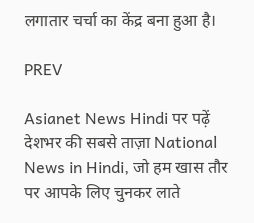लगातार चर्चा का केंद्र बना हुआ है।

PREV

Asianet News Hindi पर पढ़ें देशभर की सबसे ताज़ा National News in Hindi, जो हम खास तौर पर आपके लिए चुनकर लाते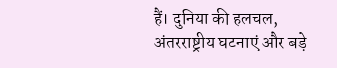हैं। दुनिया की हलचल, अंतरराष्ट्रीय घटनाएं और बड़े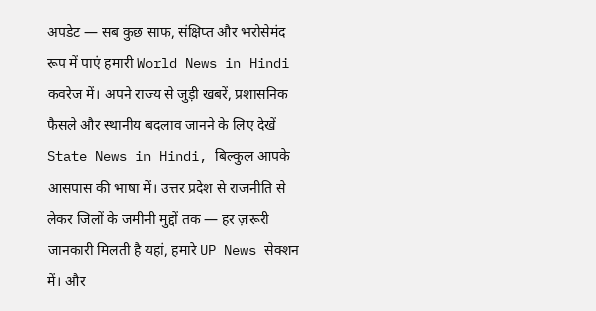अपडेट — सब कुछ साफ, संक्षिप्त और भरोसेमंद रूप में पाएं हमारी World News in Hindi कवरेज में। अपने राज्य से जुड़ी खबरें, प्रशासनिक फैसले और स्थानीय बदलाव जानने के लिए देखें State News in Hindi, बिल्कुल आपके आसपास की भाषा में। उत्तर प्रदेश से राजनीति से लेकर जिलों के जमीनी मुद्दों तक — हर ज़रूरी जानकारी मिलती है यहां, हमारे UP News सेक्शन में। और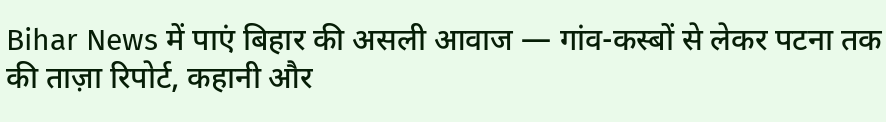Bihar News में पाएं बिहार की असली आवाज — गांव-कस्बों से लेकर पटना तक की ताज़ा रिपोर्ट, कहानी और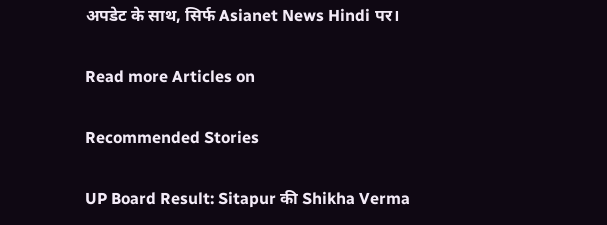अपडेट के साथ, सिर्फ Asianet News Hindi पर।

Read more Articles on

Recommended Stories

UP Board Result: Sitapur की Shikha Verma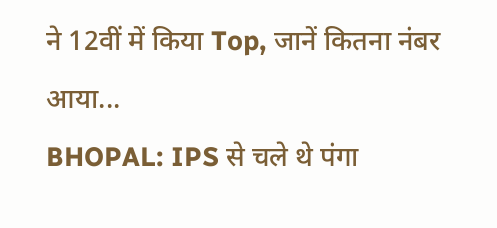ने 12वीं में किया Top, जानें कितना नंबर आया...
BHOPAL: IPS से चले थे पंगा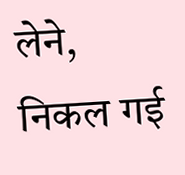लेने, निकल गई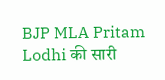BJP MLA Pritam Lodhi की सारी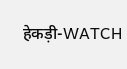हेकड़ी-WATCH